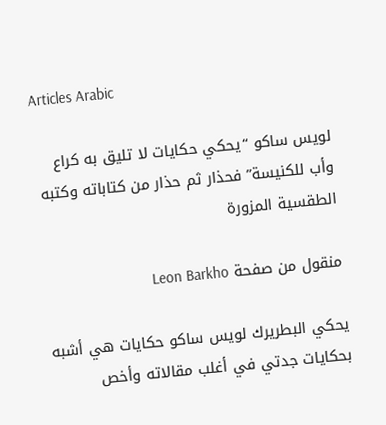Articles Arabic

لويس ساكو “يحكي حكايات لا تليق به كراع وأب للكنيسة” فحذار ثم حذار من كتاباته وكتبه الطقسية المزورة

منقول من صفحة Leon Barkho

يحكي البطريرك لويس ساكو حكايات هي أشبه بحكايات جدتي في أغلب مقالاته وأخص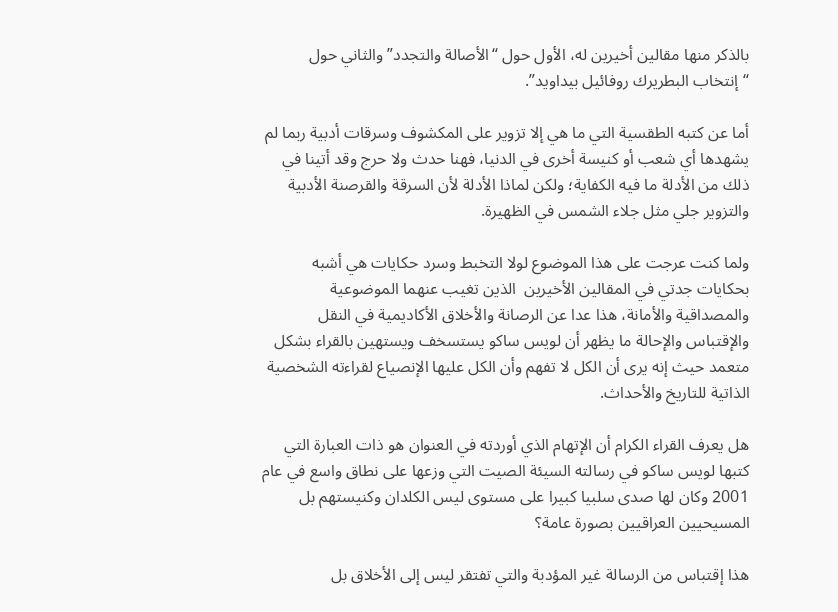بالذكر منها مقالين أخيرين له، الأول حول “الأصالة والتجدد” والثاني حول “إنتخاب البطريرك روفائيل بيداويد”.

أما عن كتبه الطقسية التي ما هي إلا تزوير على المكشوف وسرقات أدبية ربما لم يشهدها أي شعب أو كنيسة أخرى في الدنيا، فهنا حدث ولا حرج وقد أتينا في ذلك من الأدلة ما فيه الكفاية؛ ولكن لماذا الأدلة لأن السرقة والقرصنة الأدبية والتزوير جلي مثل جلاء الشمس في الظهيرة.

ولما كنت عرجت على هذا الموضوع لولا التخبط وسرد حكايات هي أشبه بحكايات جدتي في المقالين الأخيرين  الذين تغيب عنهما الموضوعية والمصداقية والأمانة، هذا عدا عن الرصانة والأخلاق الأكاديمية في النقل والإقتباس والإحالة ما يظهر أن لويس ساكو يستسخف ويستهين بالقراء بشكل متعمد حيث إنه يرى أن الكل لا تفهم وأن الكل عليها الإنصياع لقراءته الشخصية الذاتية للتاريخ والأحداث.

هل يعرف القراء الكرام أن الإتهام الذي أوردته في العنوان هو ذات العبارة التي كتبها لويس ساكو في رسالته السيئة الصيت التي وزعها على نطاق واسع في عام 2001 وكان لها صدى سلبيا كبيرا على مستوى ليس الكلدان وكنيستهم بل المسيحيين العراقيين بصورة عامة؟

هذا إقتباس من الرسالة غير المؤدبة والتي تفتقر ليس إلى الأخلاق بل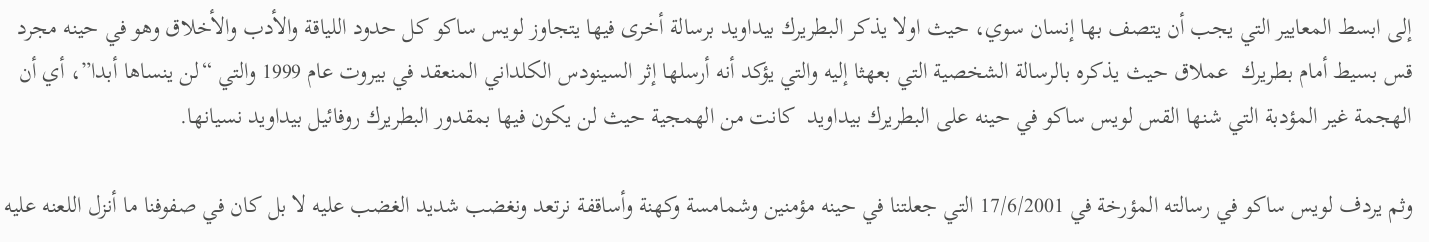إلى ابسط المعايير التي يجب أن يتصف بها إنسان سوي، حيث اولا يذكر البطريرك بيداويد برسالة أخرى فيها يتجاوز لويس ساكو كل حدود اللياقة والأدب والأخلاق وهو في حينه مجرد قس بسيط أمام بطريرك  عملاق حيث يذكره بالرسالة الشخصية التي بعهثا إليه والتي يؤكد أنه أرسلها إثر السينودس الكلداني المنعقد في بيروت عام 1999 والتي “لن ينساها أبدا”، أي أن الهجمة غير المؤدبة التي شنها القس لويس ساكو في حينه على البطريرك بيداويد  كانت من الهمجية حيث لن يكون فيها بمقدور البطريرك روفائيل بيداويد نسيانها.

وثم يردف لويس ساكو في رسالته المؤرخة في 17/6/2001 التي جعلتنا في حينه مؤمنين وشمامسة وكهنة وأساقفة نرتعد ونغضب شديد الغضب عليه لا بل كان في صفوفنا ما أنزل اللعنه عليه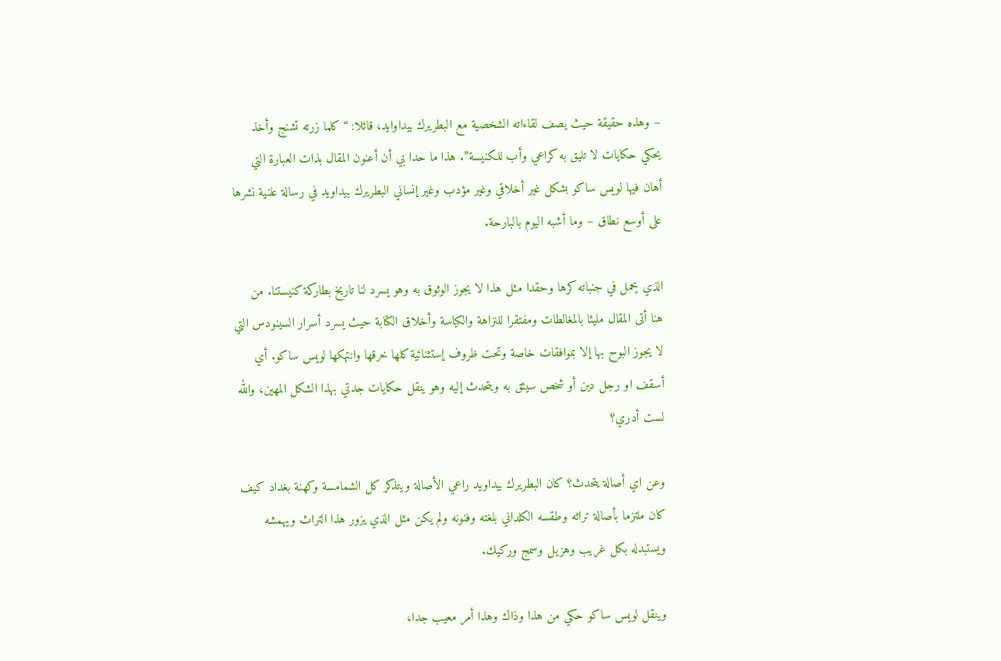– وهذه حقيقة حيث يصف لقاءاته الشخصية مع البطريرك بيداوايد، قائلا: “كلما زرته تشنج وأخذ يحكي حكايات لا تليق به كراعي وأب للكنيسة”. هذا ما حدا بي أن أعنون المقال بذات العبارة التي أهان فيها لويس ساكو بشكل غير أخلاقي وغير مؤدب وغير إنساني البطريرك بيداويد في رسالة علنية نشرها على أوسع نطاق – وما أشبه اليوم بالبارحة.

الذي يحمل في جنباته كرها وحقدا مثل هذا لا يجوز الوثوق به وهو يسرد لنا تاريخ بطاركة كنيستنا. من هنا أتى المقال مليئا بالمغالطات ومفتقرا للنزاهة والكياسة وأخلاق الكتابة حيث يسرد أسرار السينودس التي لا يجوز البوح بها إلا بموافقات خاصة وتحت ظروف إستثنائية كلها خرقها وانتهكها لويس ساكو. أي أسقف او رجل دين أو شخص سيثق به ويتحدث إليه وهو ينقل حكايات جدتي بهذا الشكل المهين، والله لست أدري؟

وعن اي أصالة يتحدث؟ كان البطريرك بيداويد راعي الأصالة ويتذكر كل الشمامسة وكهنة بغداد كيف كان ملتزما بأصالة تراثه وطقسه الكلداني بلغته وفنونه ولم يكن مثل الذي يزور هذا التراث ويهمشه ويستبدله بكل غريب وهزيل وسمج وركيك.

وينقل لويس ساكو حكي من هذا وذاك وهذا أمر معيب جدا،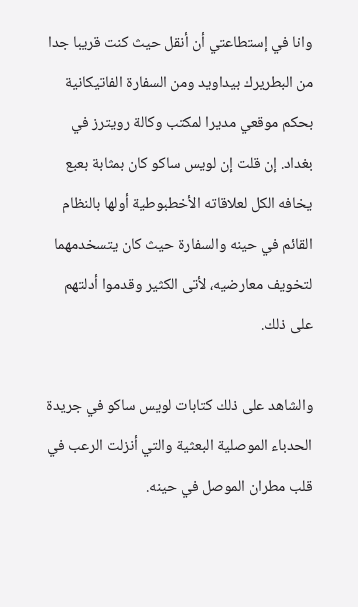وانا في إستطاعتي أن أنقل حيث كنت قريبا جدا من البطريرك بيداويد ومن السفارة الفاتيكانية بحكم موقعي مديرا لمكتب وكالة رويترز في بغداد. إن قلت إن لويس ساكو كان بمثابة بعبع يخافه الكل لعلاقاته الأخطبوطية أولها بالنظام القائم في حينه والسفارة حيث كان يتسخدمهما لتخويف معارضيه، لأتى الكثير وقدموا أدلتهم على ذلك.

والشاهد على ذلك كتابات لويس ساكو في جريدة الحدباء الموصلية البعثية والتي أنزلت الرعب في قلب مطران الموصل في حينه.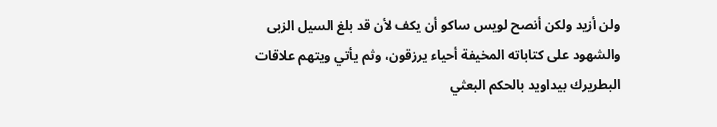ولن أزيد ولكن أنصح لويس ساكو أن يكف لأن قد بلغ السيل الزبى والشهود على كتاباته المخيفة أحياء يرزقون، وثم يأتي ويتهم علاقات البطريرك بيداويد بالحكم البعثي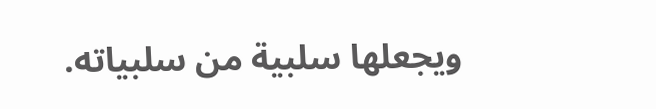ويجعلها سلبية من سلبياته.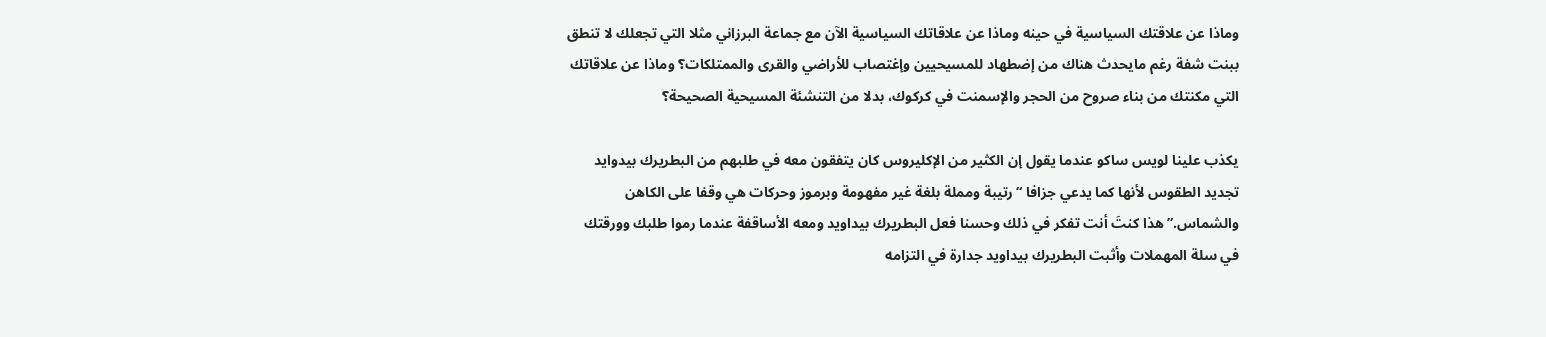وماذا عن علاقتك السياسية في حينه وماذا عن علاقاتك السياسية الآن مع جماعة البرزاني مثلا التي تجعلك لا تنطق ببنت شفة رغم مايحدث هناك من إضطهاد للمسيحيين وإغتصاب للأراضي والقرى والممتلكات؟ وماذا عن علاقاتك التي مكنتك من بناء صروح من الحجر والإسمنت في كركوك، بدلا من التنشئة المسيحية الصحيحة؟

يكذب علينا لويس ساكو عندما يقول إن الكثير من الإكليروس كان يتفقون معه في طلبهم من البطريرك بيدوايد تجديد الطقوس لأنها كما يدعي جزافا “رتيبة ومملة بلغة غير مفهومة وبرموز وحركات هي وقفا على الكاهن والشماس.” هذا كنتَ أنت تفكر في ذلك وحسنا فعل البطريرك بيداويد ومعه الأساقفة عندما رموا طلبك وورقتك في سلة المهملات وأثبت البطريرك بيداويد جدارة في التزامه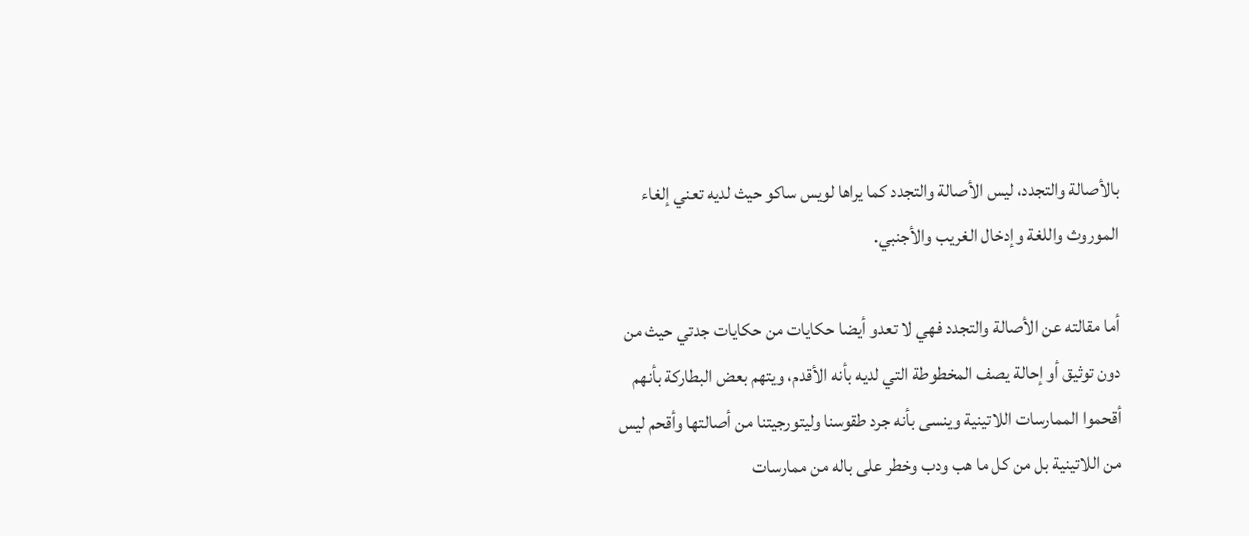بالأصالة والتجدد، ليس الأصالة والتجدد كما يراها لويس ساكو حيث لديه تعني إلغاء الموروث واللغة وإدخال الغريب والأجنبي.

أما مقالته عن الأصالة والتجدد فهي لا تعدو أيضا حكايات من حكايات جدتي حيث من دون توثيق أو إحالة يصف المخطوطة التي لديه بأنه الأقدم، ويتهم بعض البطاركة بأنهم أقحموا الممارسات اللاتينية وينسى بأنه جرد طقوسنا وليتورجيتنا من أصالتها وأقحم ليس من اللاتينية بل من كل ما هب ودب وخطر على باله من ممارسات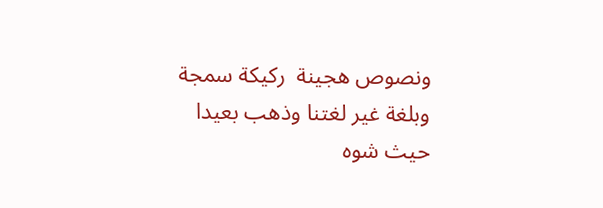ونصوص هجينة  ركيكة سمجة وبلغة غير لغتنا وذهب بعيدا حيث شوه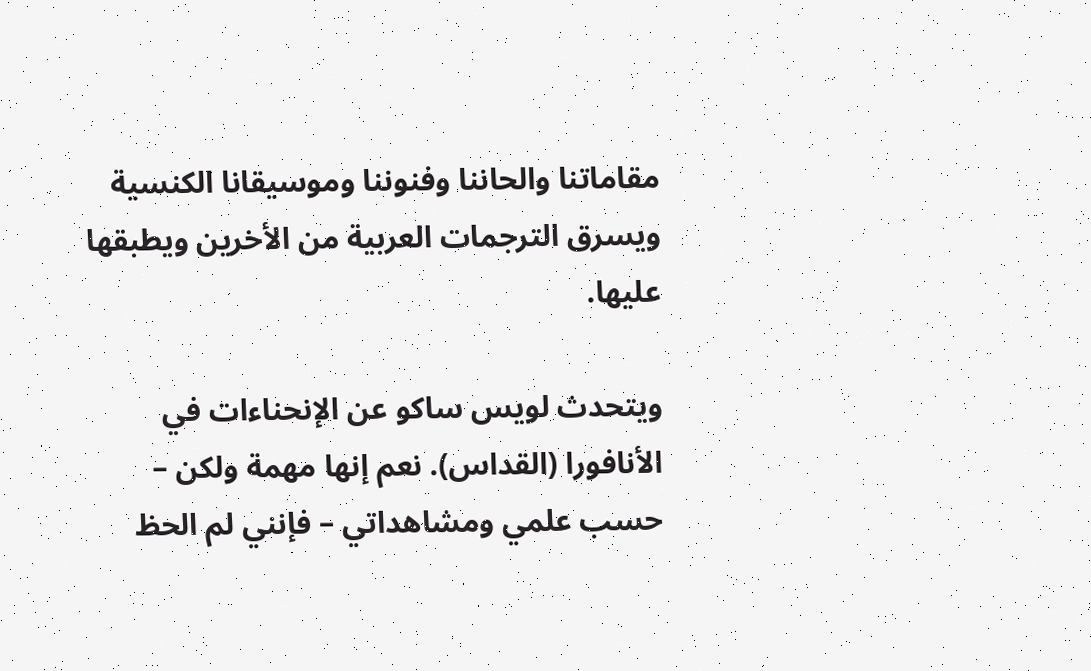مقاماتنا والحاننا وفنوننا وموسيقانا الكنسية ويسرق الترجمات العربية من الأخرين ويطبقها عليها.

ويتحدث لويس ساكو عن الإنحناءات في الأنافورا (القداس). نعم إنها مهمة ولكن – حسب علمي ومشاهداتي – فإنني لم الحظ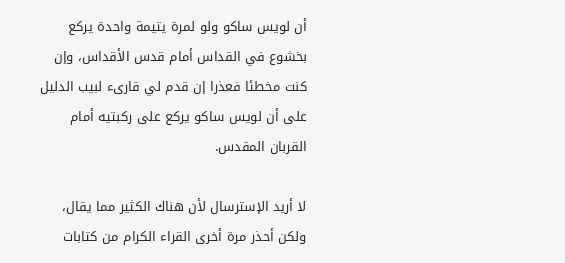أن لويس ساكو ولو لمرة يتيمة واحدة يركع بخشوع في القداس أمام قدس الأقداس، وإن كنت مخطئا فعذرا إن قدم لي قارىء لبيب الدليل على أن لويس ساكو يركع على ركبتيه أمام القربان المقدس.

لا أريد الإسترسال لأن هناك الكثير مما يقال، ولكن أحذر مرة أخرى القراء الكرام من كتابات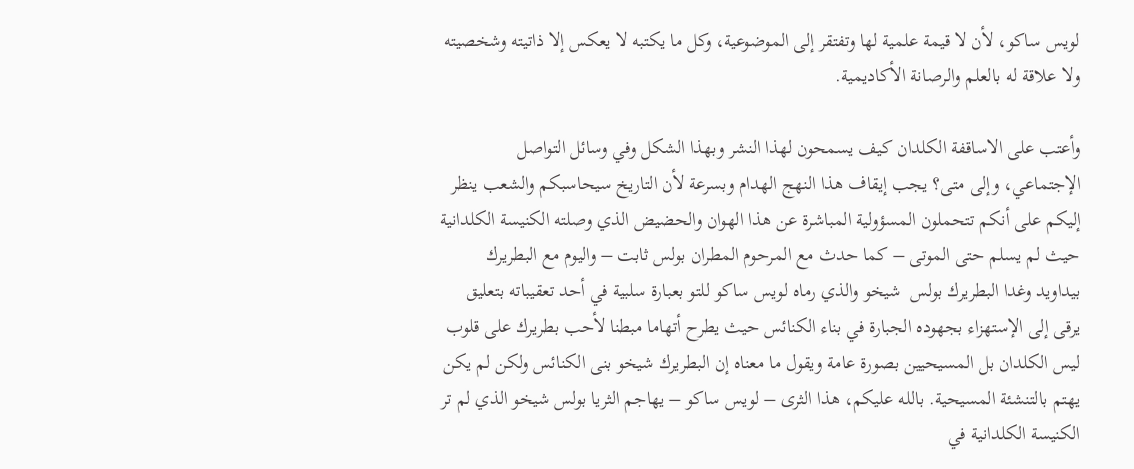لويس ساكو، لأن لا قيمة علمية لها وتفتقر إلى الموضوعية، وكل ما يكتبه لا يعكس إلا ذاتيته وشخصيته ولا علاقة له بالعلم والرصانة الأكاديمية.

وأعتب على الاساقفة الكلدان كيف يسمحون لهذا النشر وبهذا الشكل وفي وسائل التواصل الإجتماعي، وإلى متى؟ يجب إيقاف هذا النهج الهدام وبسرعة لأن التاريخ سيحاسبكم والشعب ينظر إليكم على أنكم تتحملون المسؤولية المباشرة عن هذا الهوان والحضيض الذي وصلته الكنيسة الكلدانية حيث لم يسلم حتى الموتى – كما حدث مع المرحوم المطران بولس ثابت – واليوم مع البطريرك بيداويد وغدا البطريرك بولس  شيخو والذي رماه لويس ساكو للتو بعبارة سلبية في أحد تعقيباته بتعليق يرقى إلى الإستهزاء بجهوده الجبارة في بناء الكنائس حيث يطرح أتهاما مبطنا لأحب بطريرك على قلوب ليس الكلدان بل المسيحيين بصورة عامة ويقول ما معناه إن البطريرك شيخو بنى الكنائس ولكن لم يكن يهتم بالتنشئة المسيحية. بالله عليكم، هذا الثرى – لويس ساكو – يهاجم الثريا بولس شيخو الذي لم تر الكنيسة الكلدانية في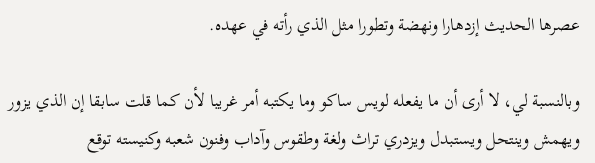عصرها الحديث إزدهارا ونهضة وتطورا مثل الذي رأته في عهده.

وبالنسبة لي، لا أرى أن ما يفعله لويس ساكو وما يكتبه أمر غريبا لأن كما قلت سابقا إن الذي يزور ويهمش وينتحل ويستبدل ويزدري تراث ولغة وطقوس وآداب وفنون شعبه وكنيسته توقع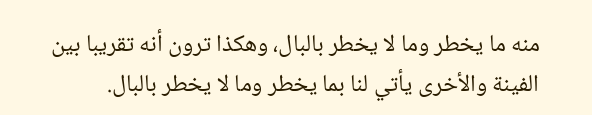منه ما يخطر وما لا يخطر بالبال، وهكذا ترون أنه تقريبا بين الفينة والأخرى يأتي لنا بما يخطر وما لا يخطر بالبال.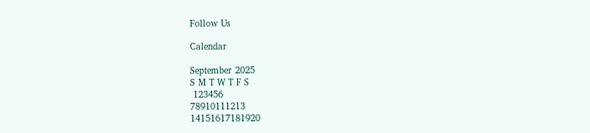Follow Us

Calendar

September 2025
S M T W T F S
 123456
78910111213
14151617181920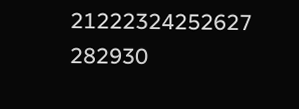21222324252627
282930